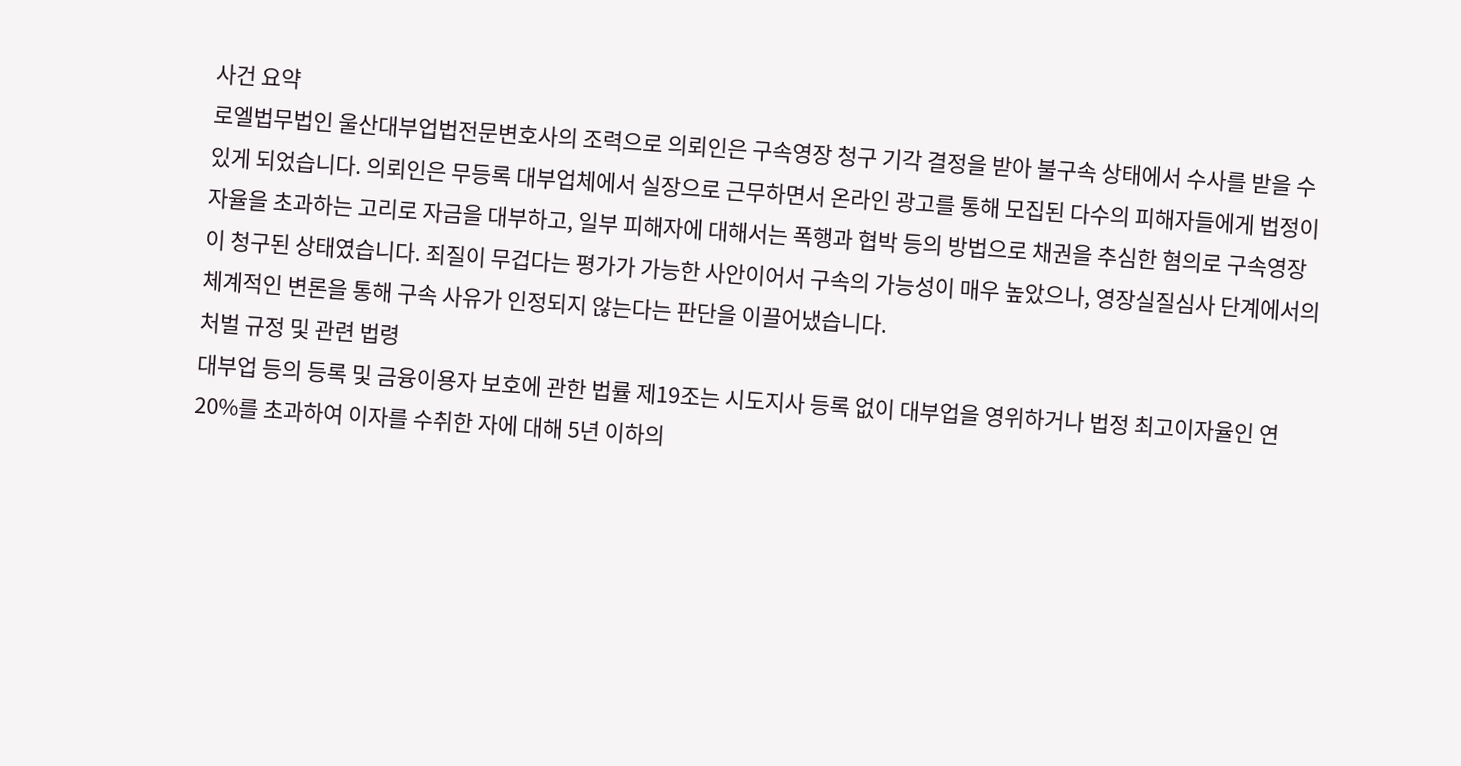사건 요약
로엘법무법인 울산대부업법전문변호사의 조력으로 의뢰인은 구속영장 청구 기각 결정을 받아 불구속 상태에서 수사를 받을 수 있게 되었습니다. 의뢰인은 무등록 대부업체에서 실장으로 근무하면서 온라인 광고를 통해 모집된 다수의 피해자들에게 법정이자율을 초과하는 고리로 자금을 대부하고, 일부 피해자에 대해서는 폭행과 협박 등의 방법으로 채권을 추심한 혐의로 구속영장이 청구된 상태였습니다. 죄질이 무겁다는 평가가 가능한 사안이어서 구속의 가능성이 매우 높았으나, 영장실질심사 단계에서의 체계적인 변론을 통해 구속 사유가 인정되지 않는다는 판단을 이끌어냈습니다.
처벌 규정 및 관련 법령
대부업 등의 등록 및 금융이용자 보호에 관한 법률 제19조는 시도지사 등록 없이 대부업을 영위하거나 법정 최고이자율인 연 20%를 초과하여 이자를 수취한 자에 대해 5년 이하의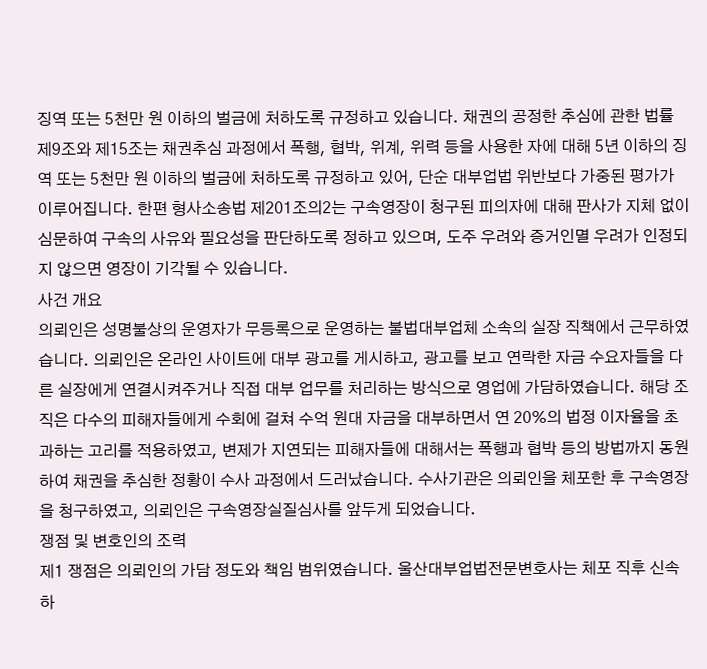징역 또는 5천만 원 이하의 벌금에 처하도록 규정하고 있습니다. 채권의 공정한 추심에 관한 법률 제9조와 제15조는 채권추심 과정에서 폭행, 협박, 위계, 위력 등을 사용한 자에 대해 5년 이하의 징역 또는 5천만 원 이하의 벌금에 처하도록 규정하고 있어, 단순 대부업법 위반보다 가중된 평가가 이루어집니다. 한편 형사소송법 제201조의2는 구속영장이 청구된 피의자에 대해 판사가 지체 없이 심문하여 구속의 사유와 필요성을 판단하도록 정하고 있으며, 도주 우려와 증거인멸 우려가 인정되지 않으면 영장이 기각될 수 있습니다.
사건 개요
의뢰인은 성명불상의 운영자가 무등록으로 운영하는 불법대부업체 소속의 실장 직책에서 근무하였습니다. 의뢰인은 온라인 사이트에 대부 광고를 게시하고, 광고를 보고 연락한 자금 수요자들을 다른 실장에게 연결시켜주거나 직접 대부 업무를 처리하는 방식으로 영업에 가담하였습니다. 해당 조직은 다수의 피해자들에게 수회에 걸쳐 수억 원대 자금을 대부하면서 연 20%의 법정 이자율을 초과하는 고리를 적용하였고, 변제가 지연되는 피해자들에 대해서는 폭행과 협박 등의 방법까지 동원하여 채권을 추심한 정황이 수사 과정에서 드러났습니다. 수사기관은 의뢰인을 체포한 후 구속영장을 청구하였고, 의뢰인은 구속영장실질심사를 앞두게 되었습니다.
쟁점 및 변호인의 조력
제1 쟁점은 의뢰인의 가담 정도와 책임 범위였습니다. 울산대부업법전문변호사는 체포 직후 신속하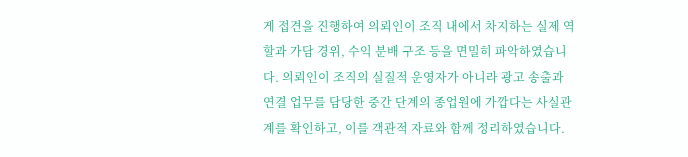게 접견을 진행하여 의뢰인이 조직 내에서 차지하는 실제 역할과 가담 경위, 수익 분배 구조 등을 면밀히 파악하였습니다. 의뢰인이 조직의 실질적 운영자가 아니라 광고 송출과 연결 업무를 담당한 중간 단계의 종업원에 가깝다는 사실관계를 확인하고, 이를 객관적 자료와 함께 정리하였습니다.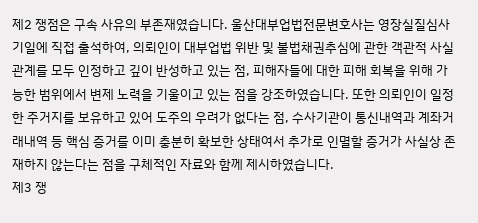제2 쟁점은 구속 사유의 부존재였습니다. 울산대부업법전문변호사는 영장실질심사 기일에 직접 출석하여, 의뢰인이 대부업법 위반 및 불법채권추심에 관한 객관적 사실관계를 모두 인정하고 깊이 반성하고 있는 점, 피해자들에 대한 피해 회복을 위해 가능한 범위에서 변제 노력을 기울이고 있는 점을 강조하였습니다. 또한 의뢰인이 일정한 주거지를 보유하고 있어 도주의 우려가 없다는 점, 수사기관이 통신내역과 계좌거래내역 등 핵심 증거를 이미 충분히 확보한 상태여서 추가로 인멸할 증거가 사실상 존재하지 않는다는 점을 구체적인 자료와 함께 제시하였습니다.
제3 쟁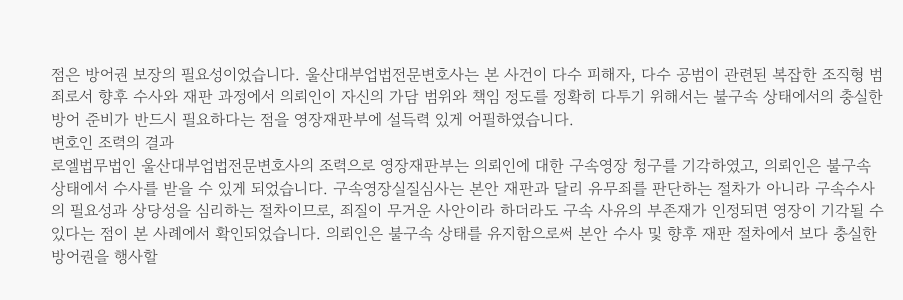점은 방어권 보장의 필요성이었습니다. 울산대부업법전문변호사는 본 사건이 다수 피해자, 다수 공범이 관련된 복잡한 조직형 범죄로서 향후 수사와 재판 과정에서 의뢰인이 자신의 가담 범위와 책임 정도를 정확히 다투기 위해서는 불구속 상태에서의 충실한 방어 준비가 반드시 필요하다는 점을 영장재판부에 설득력 있게 어필하였습니다.
변호인 조력의 결과
로엘법무법인 울산대부업법전문변호사의 조력으로 영장재판부는 의뢰인에 대한 구속영장 청구를 기각하였고, 의뢰인은 불구속 상태에서 수사를 받을 수 있게 되었습니다. 구속영장실질심사는 본안 재판과 달리 유무죄를 판단하는 절차가 아니라 구속수사의 필요성과 상당성을 심리하는 절차이므로, 죄질이 무거운 사안이라 하더라도 구속 사유의 부존재가 인정되면 영장이 기각될 수 있다는 점이 본 사례에서 확인되었습니다. 의뢰인은 불구속 상태를 유지함으로써 본안 수사 및 향후 재판 절차에서 보다 충실한 방어권을 행사할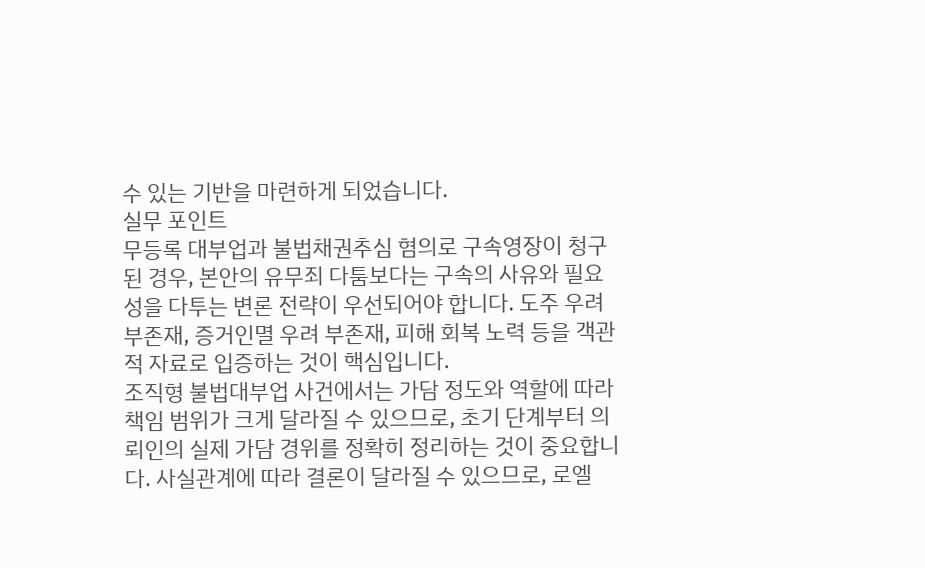수 있는 기반을 마련하게 되었습니다.
실무 포인트
무등록 대부업과 불법채권추심 혐의로 구속영장이 청구된 경우, 본안의 유무죄 다툼보다는 구속의 사유와 필요성을 다투는 변론 전략이 우선되어야 합니다. 도주 우려 부존재, 증거인멸 우려 부존재, 피해 회복 노력 등을 객관적 자료로 입증하는 것이 핵심입니다.
조직형 불법대부업 사건에서는 가담 정도와 역할에 따라 책임 범위가 크게 달라질 수 있으므로, 초기 단계부터 의뢰인의 실제 가담 경위를 정확히 정리하는 것이 중요합니다. 사실관계에 따라 결론이 달라질 수 있으므로, 로엘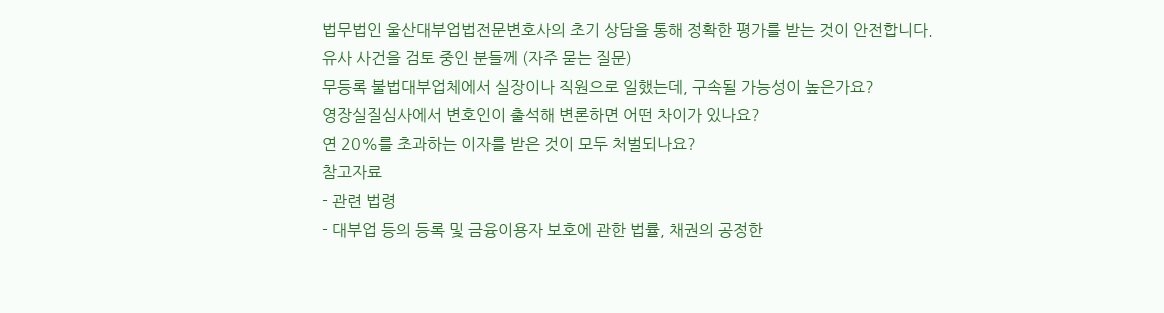법무법인 울산대부업법전문변호사의 초기 상담을 통해 정확한 평가를 받는 것이 안전합니다.
유사 사건을 검토 중인 분들께 (자주 묻는 질문)
무등록 불법대부업체에서 실장이나 직원으로 일했는데, 구속될 가능성이 높은가요?
영장실질심사에서 변호인이 출석해 변론하면 어떤 차이가 있나요?
연 20%를 초과하는 이자를 받은 것이 모두 처벌되나요?
참고자료
- 관련 법령
- 대부업 등의 등록 및 금융이용자 보호에 관한 법률, 채권의 공정한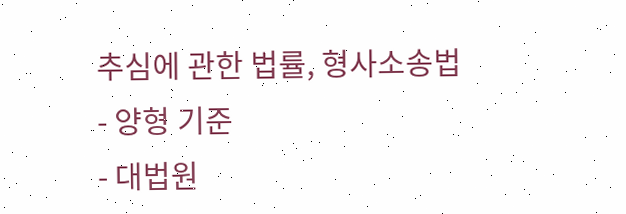추심에 관한 법률, 형사소송법
- 양형 기준
- 대법원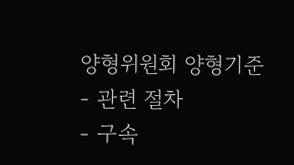양형위원회 양형기준
- 관련 절차
- 구속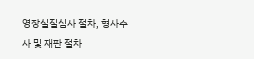영장실질심사 절차, 형사수사 및 재판 절차